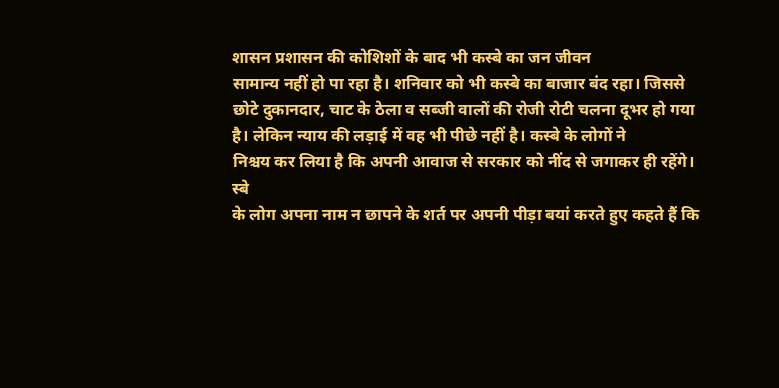शासन प्रशासन की कोशिशों के बाद भी कस्बे का जन जीवन
सामान्य नहीं हो पा रहा है। शनिवार को भी कस्बे का बाजार बंद रहा। जिससे
छोटे दुकानदार, चाट के ठेला व सब्जी वालों की रोजी रोटी चलना दूभर हो गया
है। लेकिन न्याय की लड़ाई में वह भी पीछे नहीं है। कस्बे के लोगों ने
निश्चय कर लिया है कि अपनी आवाज से सरकार को नींद से जगाकर ही रहेंगे।
स्बे
के लोग अपना नाम न छापने के शर्त पर अपनी पीड़ा बयां करते हुए कहते हैं कि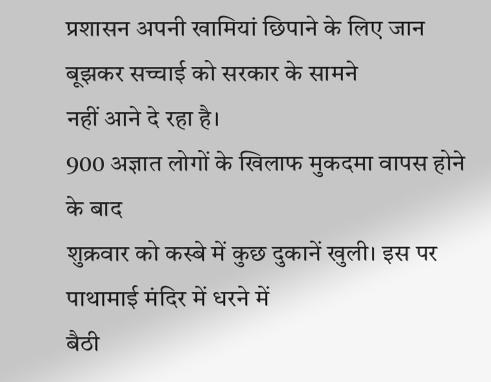प्रशासन अपनी खामियां छिपाने के लिए जान बूझकर सच्चाई को सरकार के सामने
नहीं आने दे रहा है।
900 अज्ञात लोगों के खिलाफ मुकदमा वापस होने के बाद
शुक्रवार को कस्बे में कुछ दुकानें खुली। इस पर पाथामाई मंदिर में धरने में
बैठी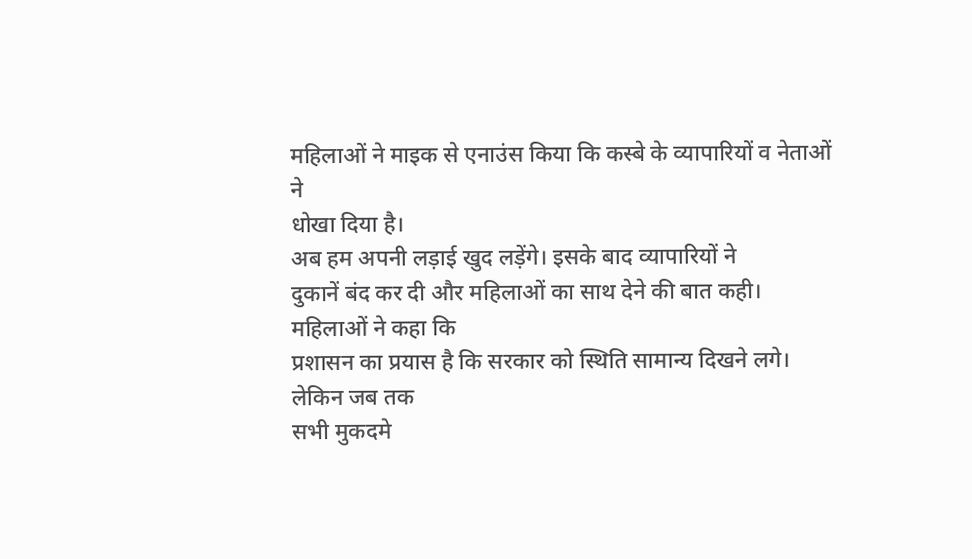महिलाओं ने माइक से एनाउंस किया कि कस्बे के व्यापारियों व नेताओं ने
धोखा दिया है।
अब हम अपनी लड़ाई खुद लड़ेंगे। इसके बाद व्यापारियों ने
दुकानें बंद कर दी और महिलाओं का साथ देने की बात कही। महिलाओं ने कहा कि
प्रशासन का प्रयास है कि सरकार को स्थिति सामान्य दिखने लगे।
लेकिन जब तक
सभी मुकदमे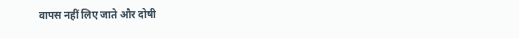वापस नहीं लिए जाते और दोषी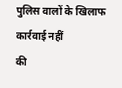पुलिस वालों के खिलाफ कार्रवाई नहीं
की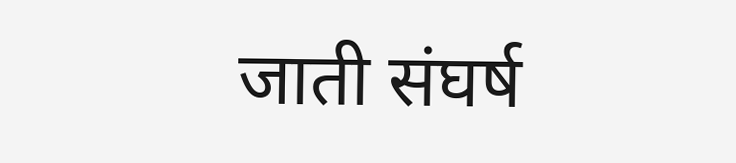जाती संघर्ष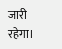जारी रहेगा।